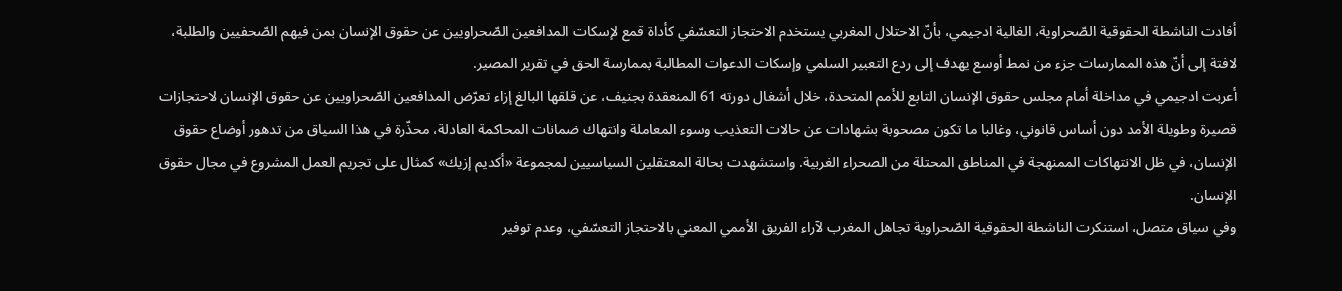أفادت الناشطة الحقوقية الصّحراوية، الغالية ادجيمي، بأنّ الاحتلال المغربي يستخدم الاحتجاز التعسّفي كأداة قمع لإسكات المدافعين الصّحراويين عن حقوق الإنسان بمن فيهم الصّحفيين والطلبة، لافتة إلى أنّ هذه الممارسات جزء من نمط أوسع يهدف إلى ردع التعبير السلمي وإسكات الدعوات المطالبة بممارسة الحق في تقرير المصير.
أعربت ادجيمي في مداخلة أمام مجلس حقوق الإنسان التابع للأمم المتحدة، خلال أشغال دورته 61 المنعقدة بجنيف، عن قلقها البالغ إزاء تعرّض المدافعين الصّحراويين عن حقوق الإنسان لاحتجازات قصيرة وطويلة الأمد دون أساس قانوني، وغالبا ما تكون مصحوبة بشهادات عن حالات التعذيب وسوء المعاملة وانتهاك ضمانات المحاكمة العادلة، محذّرة في هذا السياق من تدهور أوضاع حقوق الإنسان، في ظل الانتهاكات الممنهجة في المناطق المحتلة من الصحراء الغربية. واستشهدت بحالة المعتقلين السياسيين لمجموعة «أكديم إزيك» كمثال على تجريم العمل المشروع في مجال حقوق الإنسان.
وفي سياق متصل، استنكرت الناشطة الحقوقية الصّحراوية تجاهل المغرب لآراء الفريق الأممي المعني بالاحتجاز التعسّفي، وعدم توفير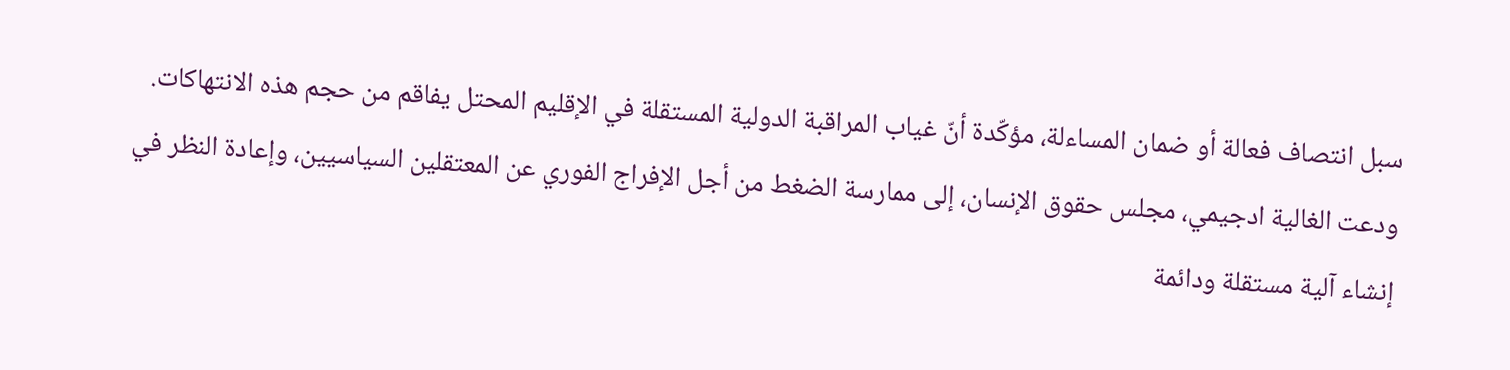سبل انتصاف فعالة أو ضمان المساءلة، مؤكّدة أنّ غياب المراقبة الدولية المستقلة في الإقليم المحتل يفاقم من حجم هذه الانتهاكات.
ودعت الغالية ادجيمي، مجلس حقوق الإنسان، إلى ممارسة الضغط من أجل الإفراج الفوري عن المعتقلين السياسيين، وإعادة النظر في إنشاء آلية مستقلة ودائمة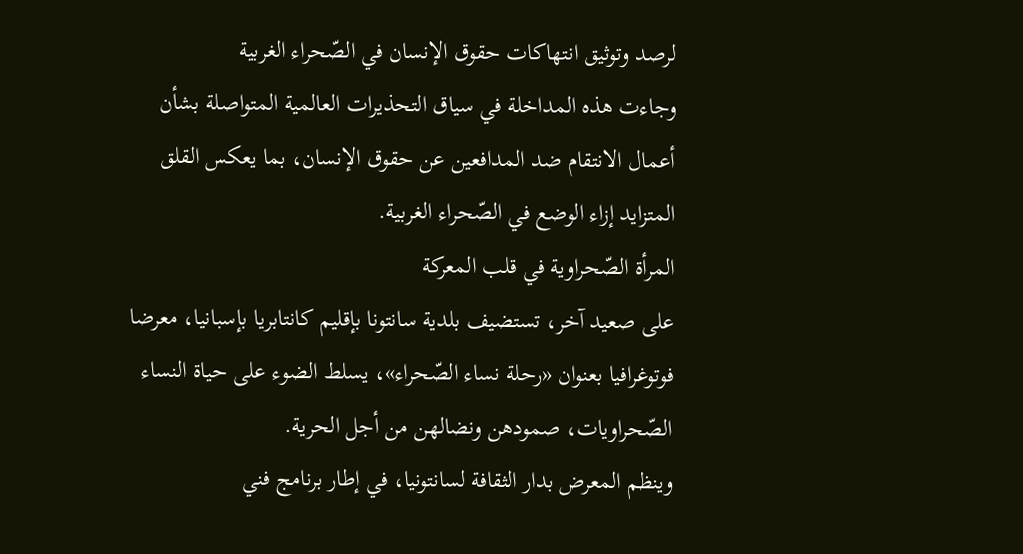لرصد وتوثيق انتهاكات حقوق الإنسان في الصّحراء الغربية
وجاءت هذه المداخلة في سياق التحذيرات العالمية المتواصلة بشأن أعمال الانتقام ضد المدافعين عن حقوق الإنسان، بما يعكس القلق المتزايد إزاء الوضع في الصّحراء الغربية.
المرأة الصّحراوية في قلب المعركة
على صعيد آخر، تستضيف بلدية سانتونا بإقليم كانتابريا بإسبانيا، معرضا فوتوغرافيا بعنوان «رحلة نساء الصّحراء»، يسلط الضوء على حياة النساء الصّحراويات، صمودهن ونضالهن من أجل الحرية.
وينظم المعرض بدار الثقافة لسانتونيا، في إطار برنامج فني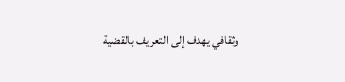وثقافي يهدف إلى التعريف بالقضية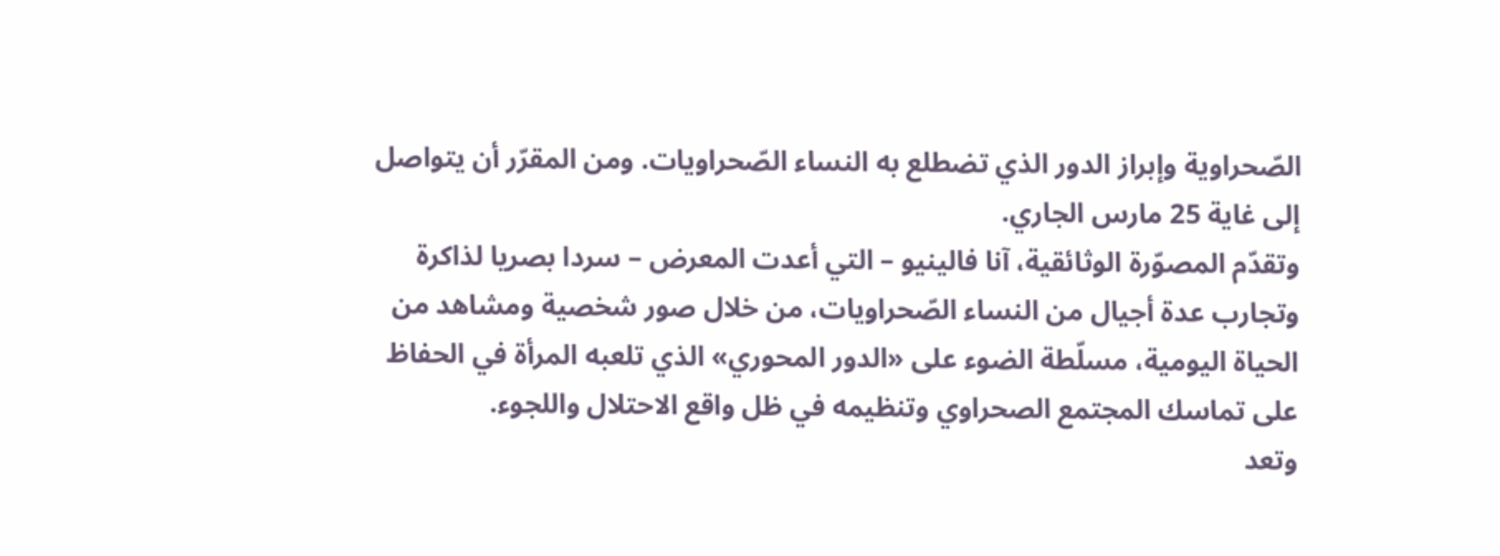الصّحراوية وإبراز الدور الذي تضطلع به النساء الصّحراويات. ومن المقرّر أن يتواصل إلى غاية 25 مارس الجاري.
وتقدّم المصوّرة الوثائقية، آنا فالينيو – التي أعدت المعرض – سردا بصريا لذاكرة وتجارب عدة أجيال من النساء الصّحراويات، من خلال صور شخصية ومشاهد من الحياة اليومية، مسلّطة الضوء على «الدور المحوري» الذي تلعبه المرأة في الحفاظ على تماسك المجتمع الصحراوي وتنظيمه في ظل واقع الاحتلال واللجوء.
وتعد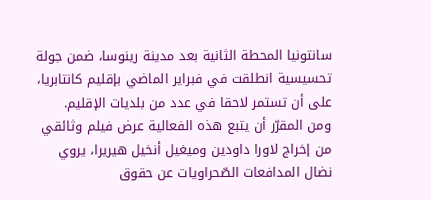سانتونيا المحطة الثانية بعد مدينة رينوسا، ضمن جولة تحسيسية انطلقت في فبراير الماضي بإقليم كانتابريا، على أن تستمر لاحقا في عدد من بلديات الإقليم.
ومن المقرّر أن يتبع هذه الفعالية عرض فيلم وثائقي من إخراج لاورا داودين وميغيل أنخيل هيريرا، يروي نضال المدافعات الصّحراويات عن حقوق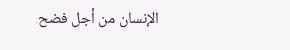الإنسان من أجل فضح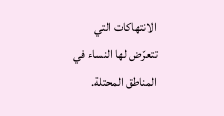الانتهاكات التي تتعرّض لها النساء في المناطق المحتلة.